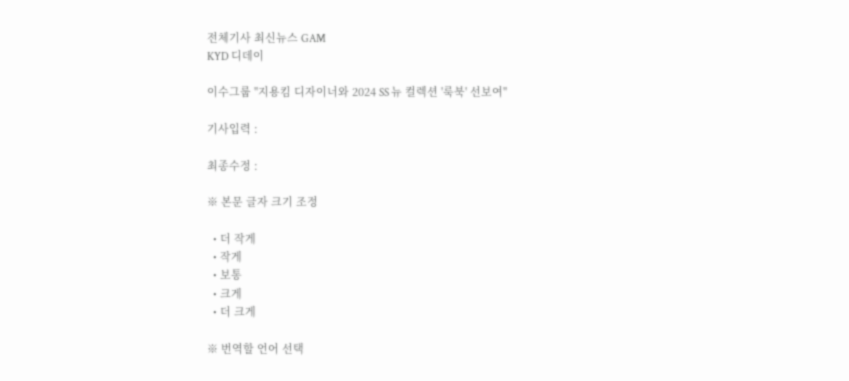전체기사 최신뉴스 GAM
KYD 디데이

이수그룹 "지용킴 디자이너와 2024 SS 뉴 컬렉션 '룩북' 선보여"

기사입력 :

최종수정 :

※ 본문 글자 크기 조정

  • 더 작게
  • 작게
  • 보통
  • 크게
  • 더 크게

※ 번역할 언어 선택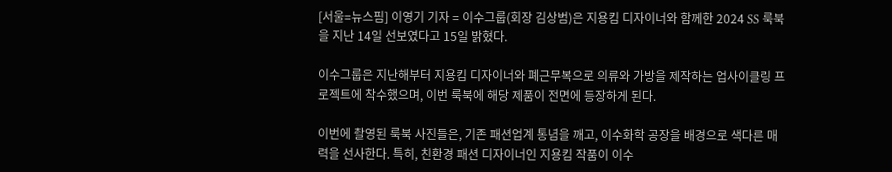[서울=뉴스핌] 이영기 기자 = 이수그룹(회장 김상범)은 지용킴 디자이너와 함께한 2024 SS 룩북을 지난 14일 선보였다고 15일 밝혔다.

이수그룹은 지난해부터 지용킴 디자이너와 폐근무복으로 의류와 가방을 제작하는 업사이클링 프로젝트에 착수했으며, 이번 룩북에 해당 제품이 전면에 등장하게 된다.

이번에 촬영된 룩북 사진들은, 기존 패션업계 통념을 깨고, 이수화학 공장을 배경으로 색다른 매력을 선사한다. 특히, 친환경 패션 디자이너인 지용킴 작품이 이수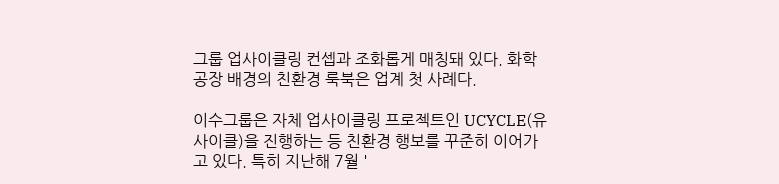그룹 업사이클링 컨셉과 조화롭게 매칭돼 있다. 화학 공장 배경의 친환경 룩북은 업계 첫 사례다.

이수그룹은 자체 업사이클링 프로젝트인 UCYCLE(유사이클)을 진행하는 등 친환경 행보를 꾸준히 이어가고 있다. 특히 지난해 7월 '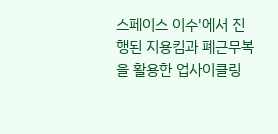스페이스 이수'에서 진행된 지용킴과 폐근무복을 활용한 업사이클링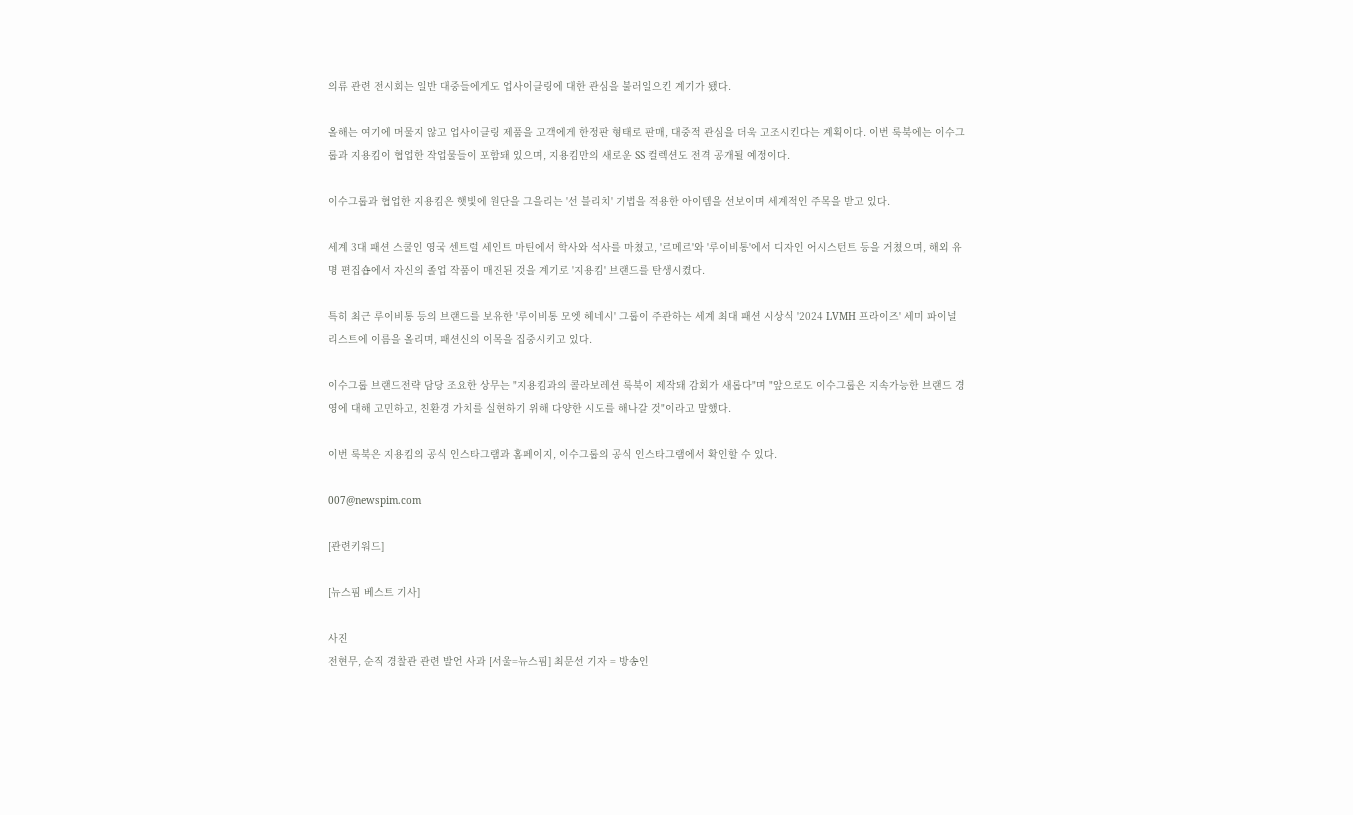의류 관련 전시회는 일반 대중들에게도 업사이클링에 대한 관심을 불러일으킨 계기가 됐다.

올해는 여기에 머물지 않고 업사이클링 제품을 고객에게 한정판 형태로 판매, 대중적 관심을 더욱 고조시킨다는 계획이다. 이번 룩북에는 이수그룹과 지용킴이 협업한 작업물들이 포함돼 있으며, 지용킴만의 새로운 SS 컬렉션도 전격 공개될 예정이다.

이수그룹과 협업한 지용킴은 햇빛에 원단을 그을리는 '선 블리치' 기법을 적용한 아이템을 선보이며 세계적인 주목을 받고 있다.

세계 3대 패션 스쿨인 영국 센트럴 세인트 마틴에서 학사와 석사를 마쳤고, '르메르'와 '루이비통'에서 디자인 어시스턴트 등을 거쳤으며, 해외 유명 편집숍에서 자신의 졸업 작품이 매진된 것을 계기로 '지용킴' 브랜드를 탄생시켰다.

특히 최근 루이비통 등의 브랜드를 보유한 '루이비통 모엣 헤네시' 그룹이 주관하는 세계 최대 패션 시상식 '2024 LVMH 프라이즈' 세미 파이널리스트에 이름을 올리며, 패션신의 이목을 집중시키고 있다.

이수그룹 브랜드전략 담당 조요한 상무는 "지용킴과의 콜라보레션 룩북이 제작돼 감회가 새롭다"며 "앞으로도 이수그룹은 지속가능한 브랜드 경영에 대해 고민하고, 친환경 가치를 실현하기 위해 다양한 시도를 해나갈 것"이라고 말했다.

이번 룩북은 지용킴의 공식 인스타그램과 홈페이지, 이수그룹의 공식 인스타그램에서 확인할 수 있다.

007@newspim.com

[관련키워드]

[뉴스핌 베스트 기사]

사진
전현무, 순직 경찰관 관련 발언 사과 [서울=뉴스핌] 최문선 기자 = 방송인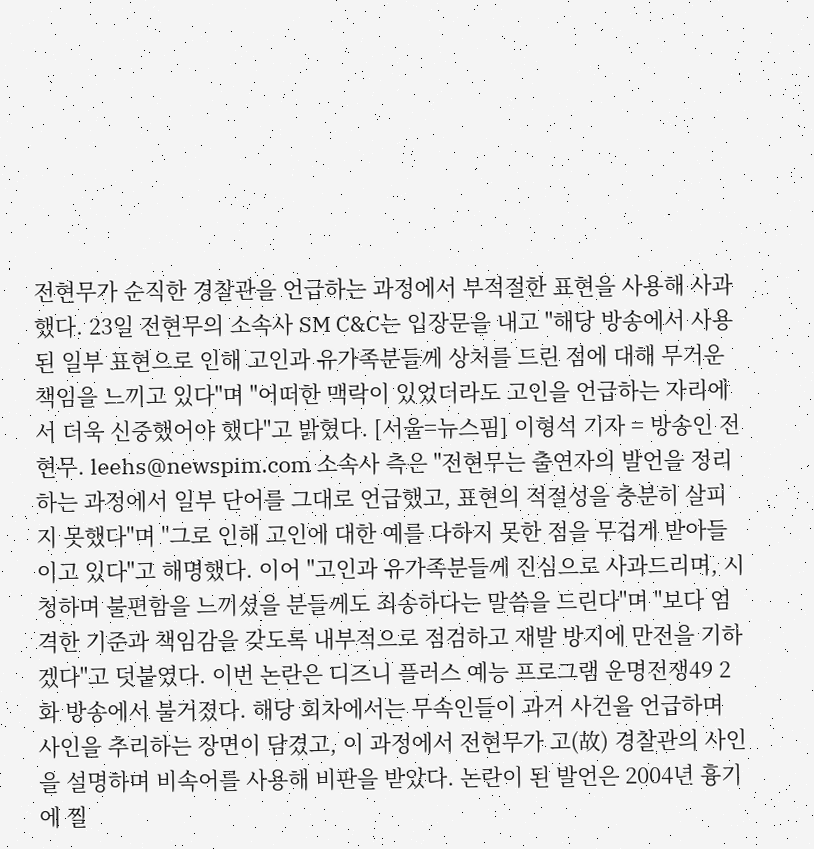전현무가 순직한 경찰관을 언급하는 과정에서 부적절한 표현을 사용해 사과했다. 23일 전현무의 소속사 SM C&C는 입장문을 내고 "해당 방송에서 사용된 일부 표현으로 인해 고인과 유가족분들께 상처를 드린 점에 대해 무거운 책임을 느끼고 있다"며 "어떠한 맥락이 있었더라도 고인을 언급하는 자리에서 더욱 신중했어야 했다"고 밝혔다. [서울=뉴스핌] 이형석 기자 = 방송인 전현무. leehs@newspim.com 소속사 측은 "전현무는 출연자의 발언을 정리하는 과정에서 일부 단어를 그대로 언급했고, 표현의 적절성을 충분히 살피지 못했다"며 "그로 인해 고인에 대한 예를 다하지 못한 점을 무겁게 받아들이고 있다"고 해명했다. 이어 "고인과 유가족분들께 진심으로 사과드리며, 시청하며 불편함을 느끼셨을 분들께도 죄송하다는 말씀을 드린다"며 "보다 엄격한 기준과 책임감을 갖도록 내부적으로 점검하고 재발 방지에 만전을 기하겠다"고 덧붙였다. 이번 논란은 디즈니 플러스 예능 프로그램 운명전쟁49 2화 방송에서 불거졌다. 해당 회차에서는 무속인들이 과거 사건을 언급하며 사인을 추리하는 장면이 담겼고, 이 과정에서 전현무가 고(故) 경찰관의 사인을 설명하며 비속어를 사용해 비판을 받았다. 논란이 된 발언은 2004년 흉기에 찔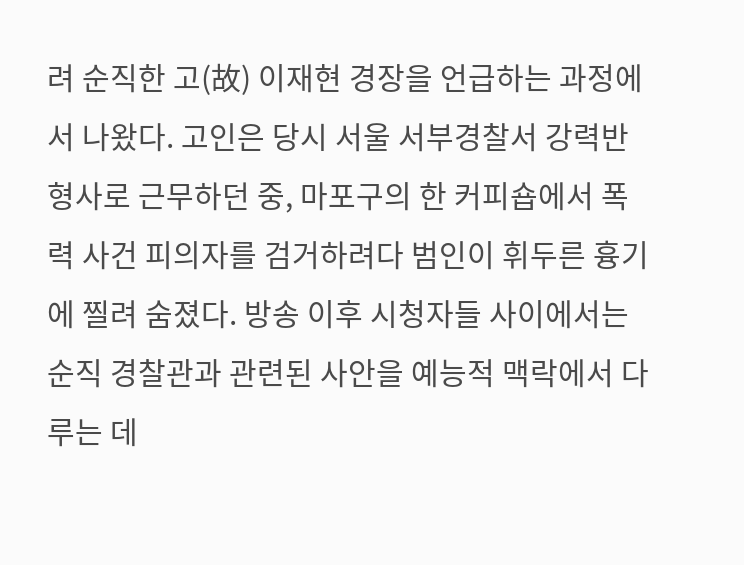려 순직한 고(故) 이재현 경장을 언급하는 과정에서 나왔다. 고인은 당시 서울 서부경찰서 강력반 형사로 근무하던 중, 마포구의 한 커피숍에서 폭력 사건 피의자를 검거하려다 범인이 휘두른 흉기에 찔려 숨졌다. 방송 이후 시청자들 사이에서는 순직 경찰관과 관련된 사안을 예능적 맥락에서 다루는 데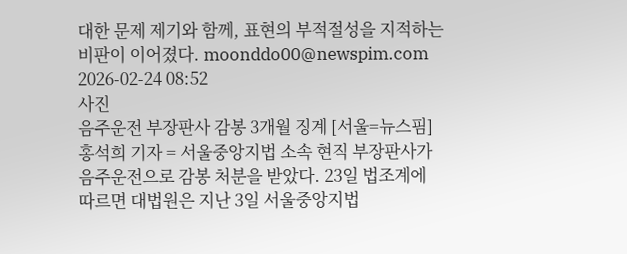대한 문제 제기와 함께, 표현의 부적절성을 지적하는 비판이 이어졌다. moonddo00@newspim.com 2026-02-24 08:52
사진
음주운전 부장판사 감봉 3개월 징계 [서울=뉴스핌] 홍석희 기자 = 서울중앙지법 소속 현직 부장판사가 음주운전으로 감봉 처분을 받았다. 23일 법조계에 따르면 대법원은 지난 3일 서울중앙지법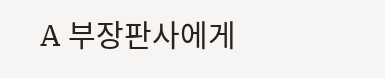A 부장판사에게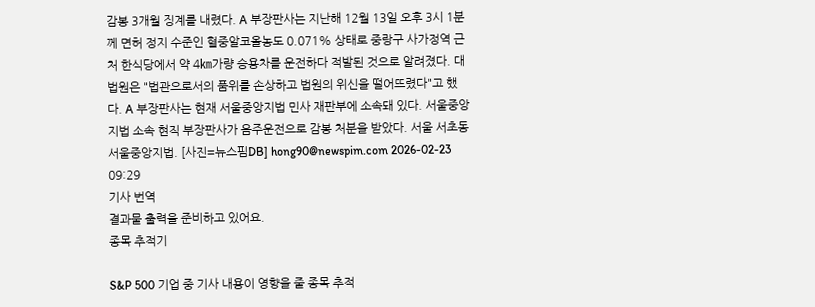감봉 3개월 징계를 내렸다. A 부장판사는 지난해 12월 13일 오후 3시 1분께 면허 정지 수준인 혈중알코올농도 0.071% 상태로 중랑구 사가정역 근처 한식당에서 약 4㎞가량 승용차를 운전하다 적발된 것으로 알려졌다. 대법원은 "법관으로서의 품위를 손상하고 법원의 위신을 떨어뜨렸다"고 했다. A 부장판사는 현재 서울중앙지법 민사 재판부에 소속돼 있다. 서울중앙지법 소속 현직 부장판사가 음주운전으로 감봉 처분을 받았다. 서울 서초동 서울중앙지법. [사진=뉴스핌DB] hong90@newspim.com 2026-02-23 09:29
기사 번역
결과물 출력을 준비하고 있어요.
종목 추적기

S&P 500 기업 중 기사 내용이 영향을 줄 종목 추적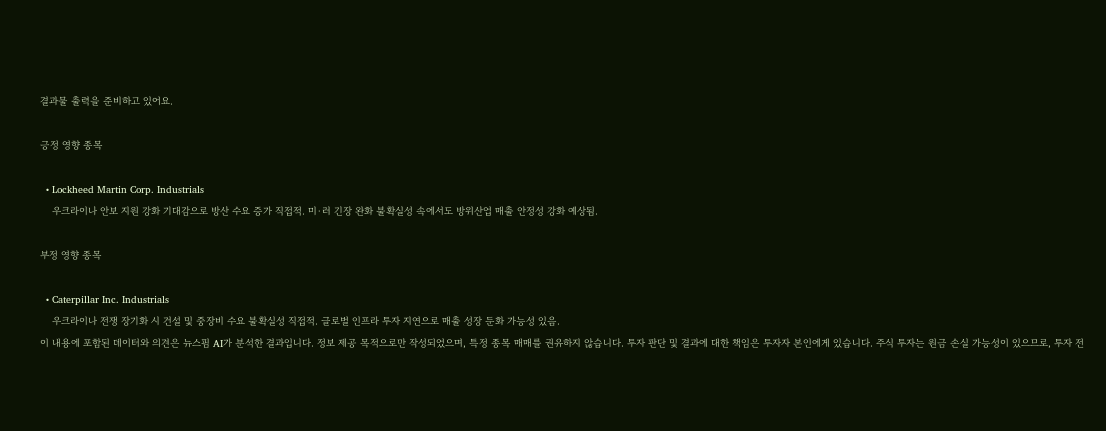결과물 출력을 준비하고 있어요.

긍정 영향 종목

  • Lockheed Martin Corp. Industrials
    우크라이나 안보 지원 강화 기대감으로 방산 수요 증가 직접적. 미·러 긴장 완화 불확실성 속에서도 방위산업 매출 안정성 강화 예상됨.

부정 영향 종목

  • Caterpillar Inc. Industrials
    우크라이나 전쟁 장기화 시 건설 및 중장비 수요 불확실성 직접적. 글로벌 인프라 투자 지연으로 매출 성장 둔화 가능성 있음.
이 내용에 포함된 데이터와 의견은 뉴스핌 AI가 분석한 결과입니다. 정보 제공 목적으로만 작성되었으며, 특정 종목 매매를 권유하지 않습니다. 투자 판단 및 결과에 대한 책임은 투자자 본인에게 있습니다. 주식 투자는 원금 손실 가능성이 있으므로, 투자 전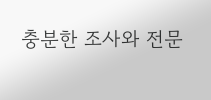충분한 조사와 전문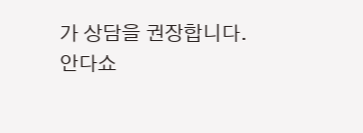가 상담을 권장합니다.
안다쇼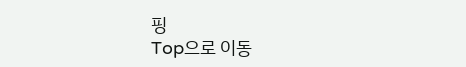핑
Top으로 이동